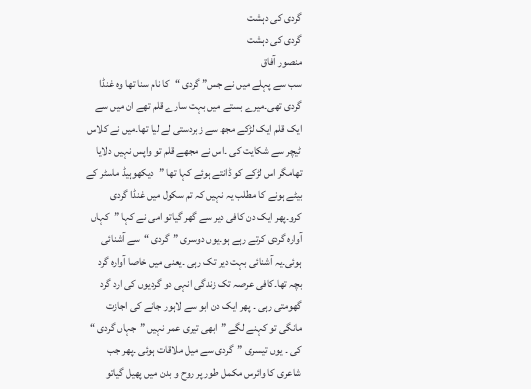گردی کی دہشت
گردی کی دہشت
منصور آفاق
سب سے پہلے میں نے جس” گردی “کا نام سنا تھا وہ غنڈا گردی تھی۔میرے بستے میں بہت سارے قلم تھے ان میں سے ایک قلم ایک لڑکے مجھ سے زبردستی لے لیا تھا۔میں نے کلاس ٹیچر سے شکایت کی ۔اس نے مجھے قلم تو واپس نہیں دلایا تھامگر اس لڑکے کو ڈانتے ہوئے کہا تھا ”دیکھوہیڈ ماسٹر کے بیٹے ہونے کا مطلب یہ نہیں کہ تم سکول میں غنڈا گردی کرو۔پھر ایک دن کافی دیر سے گھر گیاتو امی نے کہا ”کہاں آوارہ گردی کرتے رہے ہو۔یوں دوسری ”گردی “سے آشنائی ہوئی۔یہ آشنائی بہت دیر تک رہی ۔یعنی میں خاصا آوارہ گرد بچہ تھا۔کافی عرصہ تک زندگی انہی دو گردیوں کی ارد گرد گھومتی رہی ۔ پھر ایک دن ابو سے لاہور جانے کی اجازت مانگی تو کہنے لگے ”ابھی تیری عمر نہیں ”جہاں گردی “ کی ۔ یوں تیسری ”گردی سے میل ملاقات ہوئی ۔پھر جب شاعری کا وائرس مکمل طور پر روح و بدن میں پھیل گیاتو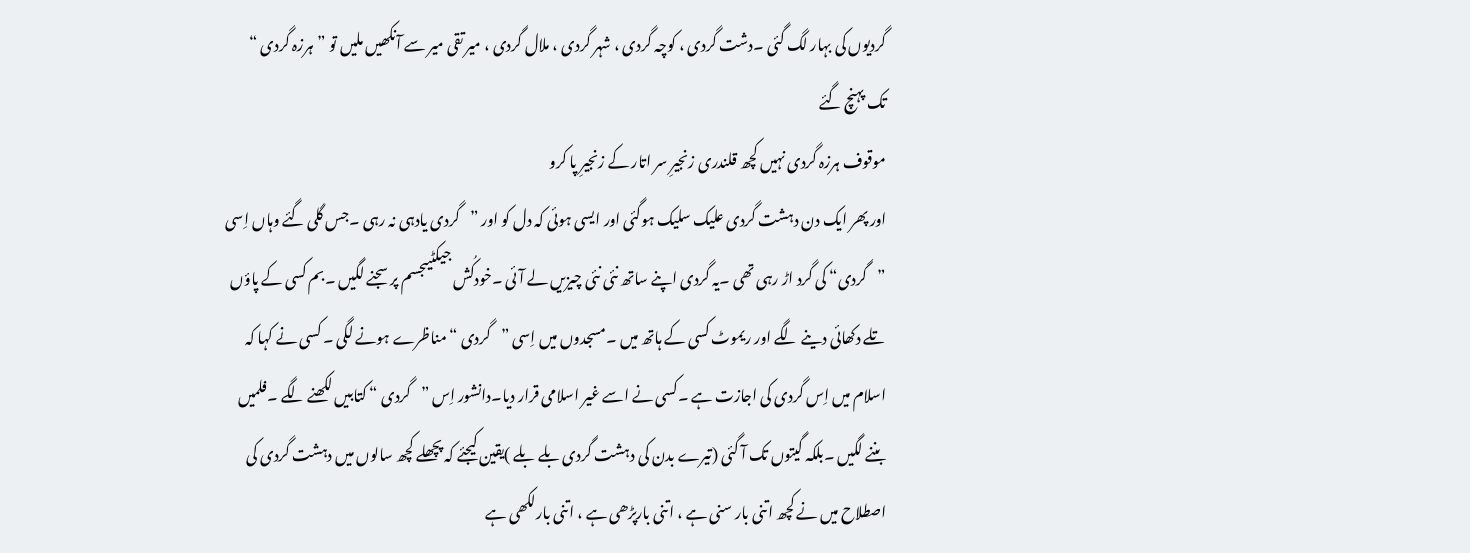گردیوں کی بہار لگ گئی ۔دشت گردی ، کوچہ گردی ، شہر گردی ، ملال گردی ، میر تقی میر سے آنکھیں ملیں تو ”ہرزہ گردی “ تک پہنچ گئے
موقوف ہرزہ گردی نہیں کچھ قلندری زنجیرِ سر اتار کے زنجیرِ پا کرو
اور پھر ایک دن دہشت گردی علیک سلیک ہوگئی اور ایسی ہوئی کہ دل کو اور ”گردی یادہی نہ رہی ۔جس گلی گئے وہاں اِسی ”گردی“ کی گرد اڑ رہی تھی ۔یہ گردی اپنے ساتھ نئی نئی چیزیں لے آئی ۔خودکُش جیکٹیںجسم پر سجنے لگیں ۔بم کسی کے پاؤں تلے دکھائی دینے لگے اور ریموٹ کسی کے ہاتھ میں ۔مسجدوں میں اِسی ”گردی “ مناظرے ہونے لگی ۔ کسی نے کہا کہ اسلام میں اِس گردی کی اجازت ہے ۔کسی نے اسے غیر اسلامی قرار دیا۔دانشور اِس ”گردی “ کتابیں لکھنے لگے ۔فلمیں بننے لگیں ۔بلکہ گیتوں تک آ گئی (تیرے بدن کی دہشت گردی بلے بلے )یقین کیجئے کہ پچھلے کچھ سالوں میں دہشت گردی کی اصطلاح میں نے کچھ اتنی بار سنی ہے ، اتنی بارپڑھی ہے ، اتنی بارلکھی ہے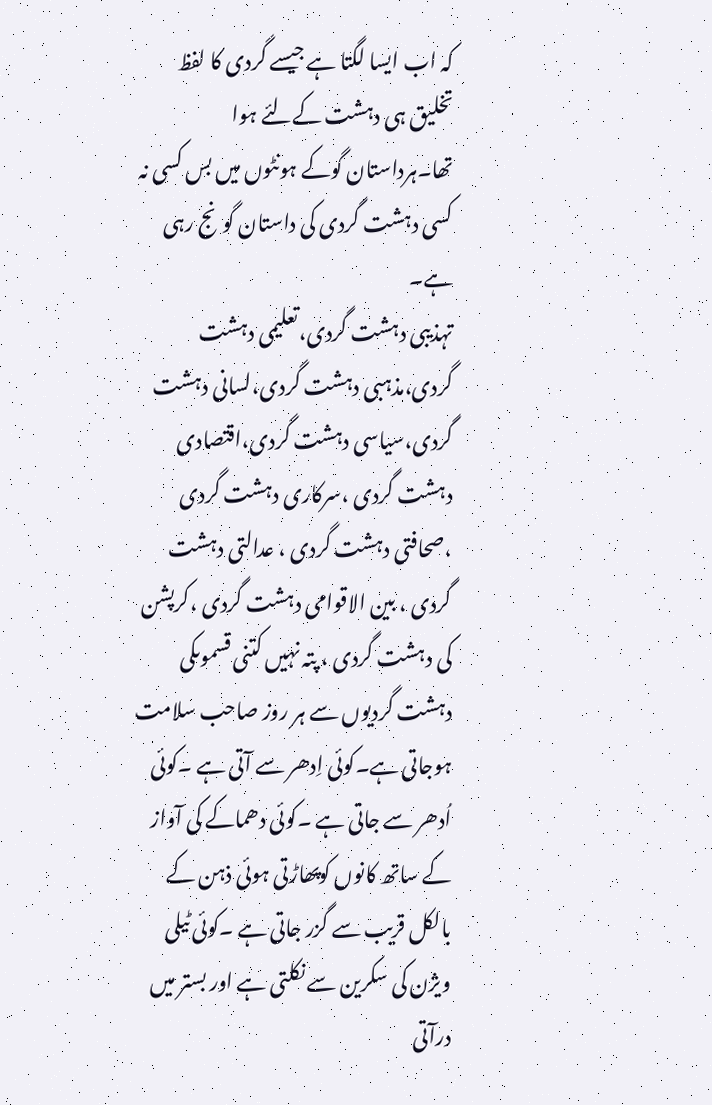کہ اب ایسا لگتا ہے جیسے گردی کا لفظ تخلیق ہی دہشت کےلئے ہوا تھا۔ہرداستان گوکے ہونٹوں میں بس کسی نہ کسی دہشت گردی کی داستان گونج رہی ہے۔
تہذیبی دہشت گردی،تعلیمی دہشت گردی،مذہبی دہشت گردی،لسانی دہشت گردی،سیاسی دہشت گردی،اقتصادی دہشت گردی ،سرکاری دہشت گردی ،صحافتی دہشت گردی ، عدالتی دہشت گردی ، بین الاقوامی دہشت گردی ،کرپشن کی دہشت گردی ، پتہ نہیں کتنی قسموںکی دہشت گردیوں سے ہر روز صاحب سلامت ہوجاتی ہے۔کوئی اِدھر سے آتی ہے ۔کوئی اُدھر سے جاتی ہے ۔کوئی دھماکے کی آواز کے ساتھ کانوں کوپھاڑتی ہوئی ذہن کے بالکل قریب سے گزر جاتی ہے ۔کوئی ٹیلی ویژن کی سکرین سے نکلتی ہے اور بستر میں درآتی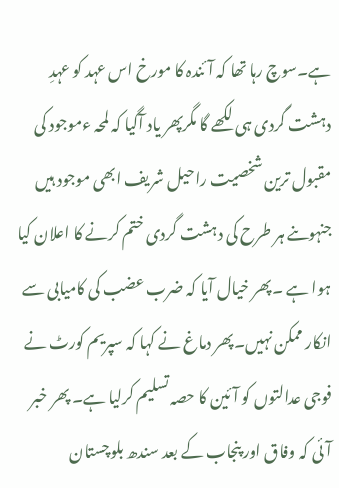ہے۔سوچ رہا تھا کہ آئندہ کا مورخ اس عہد کو عہدِ دہشت گردی ہی لکھے گا مگرپھر یاد آگیا کہ لمحہ ءموجود کی مقبول ترین شخصیت راحیل شریف ابھی موجود ہیں جنہوںنے ہر طرح کی دہشت گردی ختم کرنے کا اعلان کیا ہوا ہے ۔پھر خیال آیا کہ ضرب عضب کی کامیابی سے انکار ممکن نہیں۔پھر دماغ نے کہا کہ سپریم کورٹ نے فوجی عدالتوں کو آئین کا حصہ تسلیم کرلیا ہے۔ پھر خبر آئی کہ وفاق اور پنجاب کے بعد سندھ بلوچستان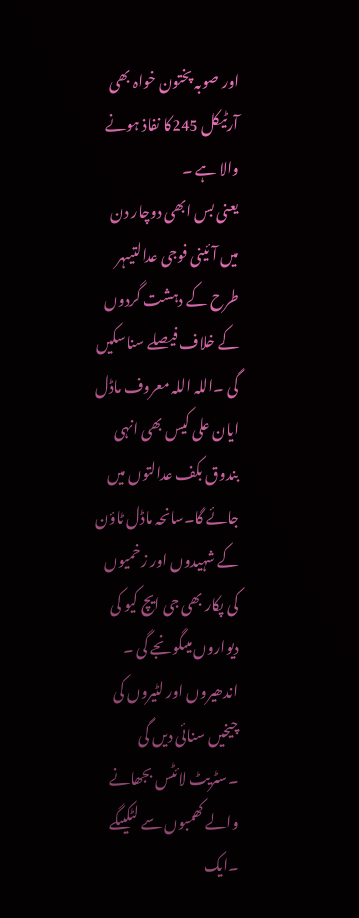اور صوبہ پختون خواہ بھی آرٹیکل 245کا نفاذ ہونے والا ہے ۔
یعنی بس ابھی دوچار دن میں آئینی فوجی عدالتیںہر طرح کے دہشت گردوں کے خلاف فیصلے سناسکیں گی ۔اللہ اللہ معروف ماڈل ایان علی کیس بھی انہی بندوق بکف عدالتوں میں جائے گا۔سانحہ ماڈل ٹاؤن کے شہیدوں اور زخمیوں کی پکار بھی جی ایچ کیو کی دیواروں میںگونجے گی ۔ اندھیروں اور لٹیروں کی چیخیں سنائی دیں گی ۔سٹریٹ لائٹس بجھانے والے کھمبوں سے لٹکیںگے ۔ایک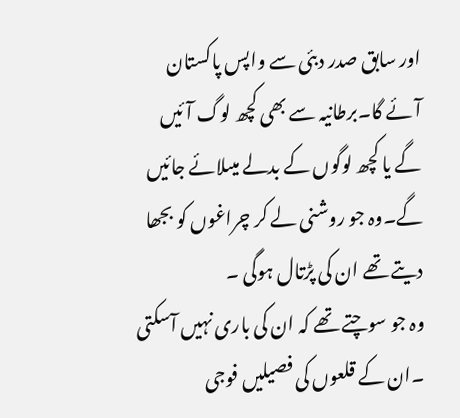اور سابق صدر دبئی سے واپس پاکستان آئے گا۔برطانیہ سے بھی کچھ لوگ آئیں گے یا کچھ لوگوں کے بدلے میںلائے جائیں گے۔وہ جو روشنی لے کر چراغوں کو بجھا دیتے تھے ان کی پڑتال ہوگی ۔
وہ جو سوچتے تھے کہ ان کی باری نہیں آسکتی ۔ان کے قلعوں کی فصیلیں فوجی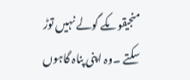منجیقوںکے گولے نہیں توڑ سکتے ۔وہ اپنی پناہ گاہوں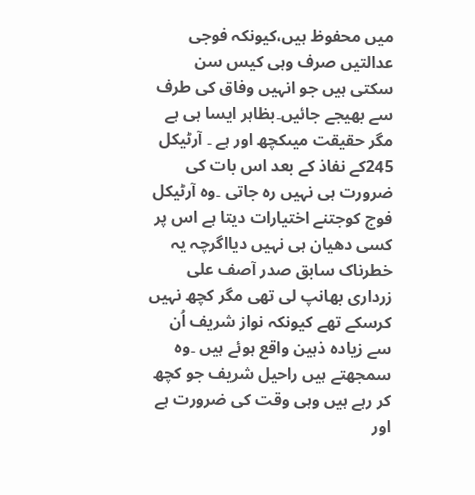میں محفوظ ہیں،کیونکہ فوجی عدالتیں صرف وہی کیس سن سکتی ہیں جو انہیں وفاق کی طرف سے بھیجے جائیں۔بظاہر ایسا ہی ہے مگر حقیقت میںکچھ اور ہے ۔ آرٹیکل 245کے نفاذ کے بعد اس بات کی ضرورت ہی نہیں رہ جاتی ۔وہ آرٹیکل فوج کوجتنے اختیارات دیتا ہے اس پر کسی دھیان ہی نہیں دیااگرچہ یہ خطرناک سابق صدر آصف علی زرداری بھانپ لی تھی مگر کچھ نہیں کرسکے تھے کیونکہ نواز شریف اُن سے زیادہ ذہین واقع ہوئے ہیں ۔وہ سمجھتے ہیں راحیل شریف جو کچھ کر رہے ہیں وہی وقت کی ضرورت ہے اور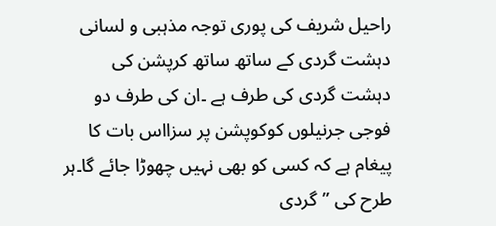راحیل شریف کی پوری توجہ مذہبی و لسانی دہشت گردی کے ساتھ ساتھ کرپشن کی دہشت گردی کی طرف ہے ۔ان کی طرف دو فوجی جرنیلوں کوکوپشن پر سزااس بات کا پیغام ہے کہ کسی کو بھی نہیں چھوڑا جائے گا۔ہر طرح کی ”گردی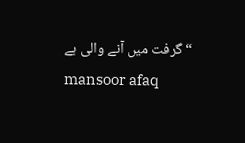“ گرفت میں آنے والی ہے
mansoor afaq